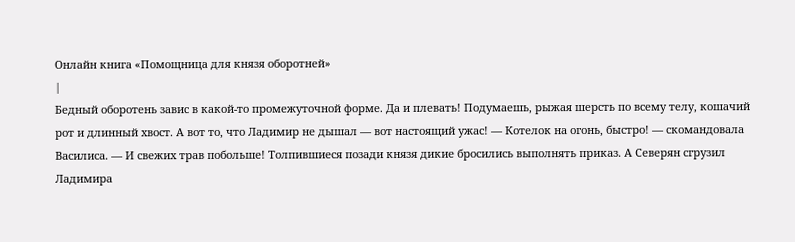Онлайн книга «Помощница для князя оборотней»
|
Бедный оборотень завис в какой-то промежуточной форме. Да и плевать! Подумаешь, рыжая шерсть по всему телу, кошачий рот и длинный хвост. А вот то, что Ладимир не дышал — вот настоящий ужас! — Котелок на огонь, быстро! — скомандовала Василиса. — И свежих трав побольше! Толпившиеся позади князя дикие бросились выполнять приказ. А Северян сгрузил Ладимира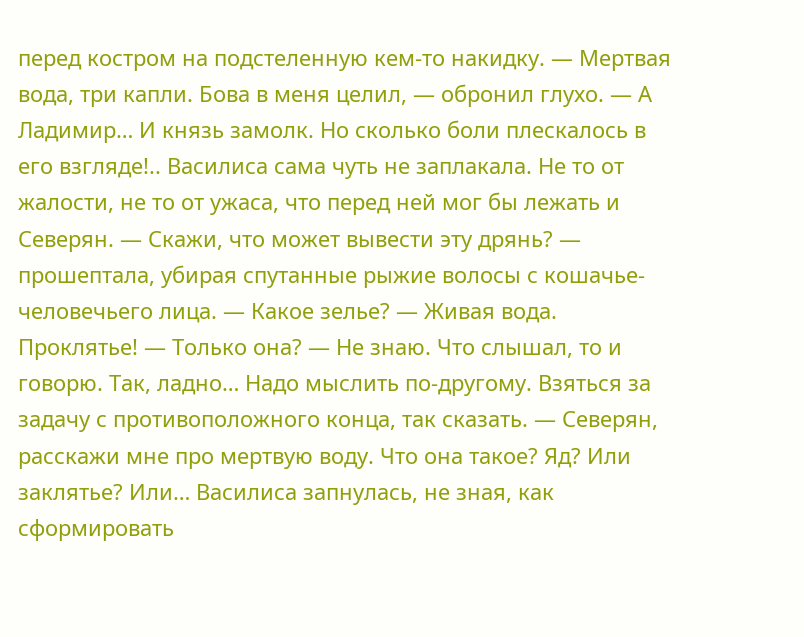перед костром на подстеленную кем-то накидку. — Мертвая вода, три капли. Бова в меня целил, — обронил глухо. — А Ладимир… И князь замолк. Но сколько боли плескалось в его взгляде!.. Василиса сама чуть не заплакала. Не то от жалости, не то от ужаса, что перед ней мог бы лежать и Северян. — Скажи, что может вывести эту дрянь? — прошептала, убирая спутанные рыжие волосы с кошачье-человечьего лица. — Какое зелье? — Живая вода. Проклятье! — Только она? — Не знаю. Что слышал, то и говорю. Так, ладно… Надо мыслить по-другому. Взяться за задачу с противоположного конца, так сказать. — Северян, расскажи мне про мертвую воду. Что она такое? Яд? Или заклятье? Или… Василиса запнулась, не зная, как сформировать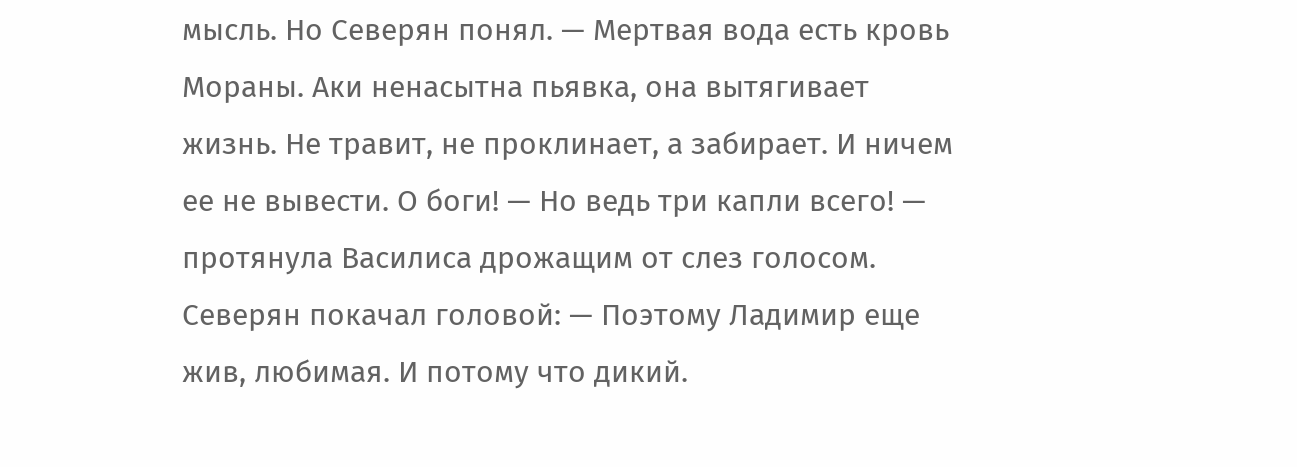мысль. Но Северян понял. — Мертвая вода есть кровь Мораны. Аки ненасытна пьявка, она вытягивает жизнь. Не травит, не проклинает, а забирает. И ничем ее не вывести. О боги! — Но ведь три капли всего! — протянула Василиса дрожащим от слез голосом. Северян покачал головой: — Поэтому Ладимир еще жив, любимая. И потому что дикий.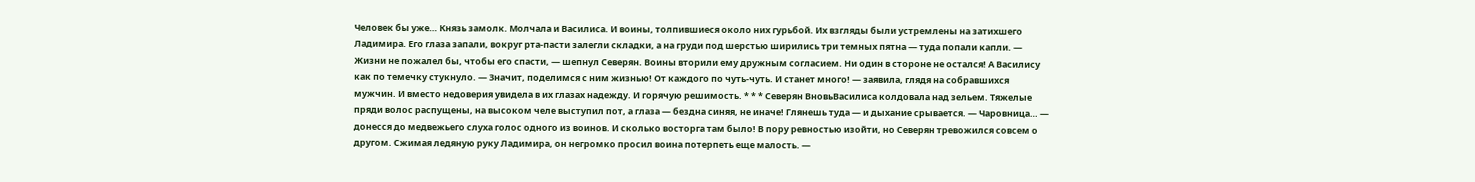Человек бы уже… Князь замолк. Молчала и Василиса. И воины, толпившиеся около них гурьбой. Их взгляды были устремлены на затихшего Ладимира. Его глаза запали, вокруг рта-пасти залегли складки, а на груди под шерстью ширились три темных пятна — туда попали капли. — Жизни не пожалел бы, чтобы его спасти, — шепнул Северян. Воины вторили ему дружным согласием. Ни один в стороне не остался! А Василису как по темечку стукнуло. — Значит, поделимся с ним жизнью! От каждого по чуть-чуть. И станет много! — заявила, глядя на собравшихся мужчин. И вместо недоверия увидела в их глазах надежду. И горячую решимость. * * * Северян ВновьВасилиса колдовала над зельем. Тяжелые пряди волос распущены, на высоком челе выступил пот, а глаза — бездна синяя, не иначе! Глянешь туда — и дыхание срывается. — Чаровница… — донесся до медвежьего слуха голос одного из воинов. И сколько восторга там было! В пору ревностью изойти, но Северян тревожился совсем о другом. Сжимая ледяную руку Ладимира, он негромко просил воина потерпеть еще малость. —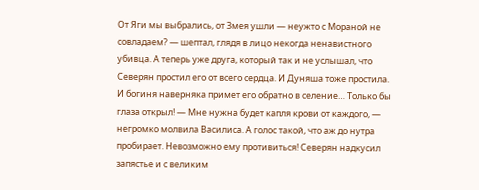От Яги мы выбрались, от Змея ушли — неужто с Мораной не совладаем? — шептал, глядя в лицо некогда ненавистного убивца. А теперь уже друга, который так и не услышал, что Северян простил его от всего сердца. И Дуняша тоже простила. И богиня наверняка примет его обратно в селение… Только бы глаза открыл! — Мне нужна будет капля крови от каждого, — негромко молвила Василиса. А голос такой, что аж до нутра пробирает. Невозможно ему противиться! Северян надкусил запястье и с великим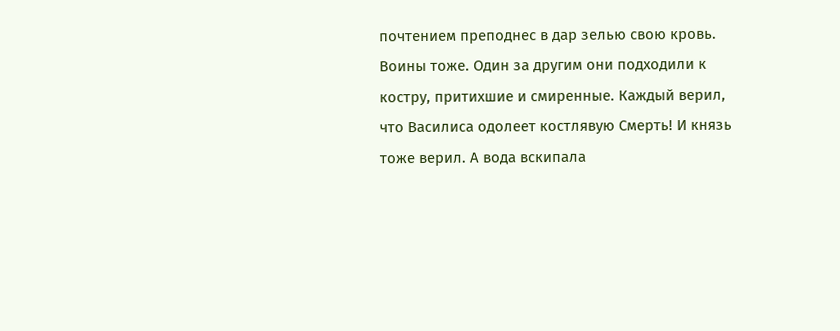почтением преподнес в дар зелью свою кровь. Воины тоже. Один за другим они подходили к костру, притихшие и смиренные. Каждый верил, что Василиса одолеет костлявую Смерть! И князь тоже верил. А вода вскипала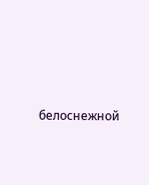белоснежной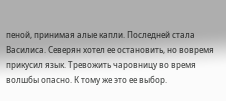пеной, принимая алые капли. Последней стала Василиса. Северян хотел ее остановить, но вовремя прикусил язык. Тревожить чаровницу во время волшбы опасно. К тому же это ее выбор.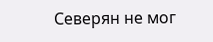Северян не мог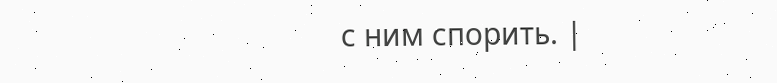с ним спорить. |